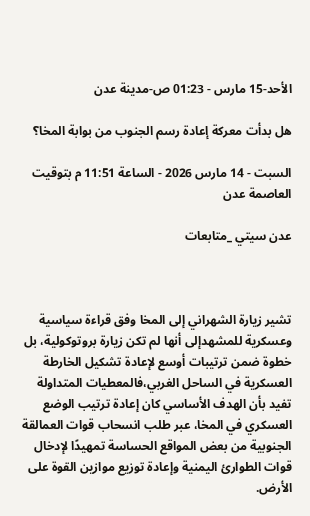الأحد-15 مارس - 01:23 ص-مدينة عدن

هل بدأت معركة إعادة رسم الجنوب من بوابة المخا؟

السبت - 14 مارس 2026 - الساعة 11:51 م بتوقيت العاصمة عدن

عدن سيتي _متابعات



تشير زيارة الشهراني إلى المخا وفق قراءة سياسية وعسكرية للمشهدإلى أنها لم تكن زيارة بروتوكولية، بل خطوة ضمن ترتيبات أوسع لإعادة تشكيل الخارطة العسكرية في الساحل الغربي،فالمعطيات المتداولة تفيد بأن الهدف الأساسي كان إعادة ترتيب الوضع العسكري في المخا، عبر طلب انسحاب قوات العمالقة الجنوبية من بعض المواقع الحساسة تمهيدًا لإدخال قوات الطوارئ اليمنية وإعادة توزيع موازين القوة على الأرض.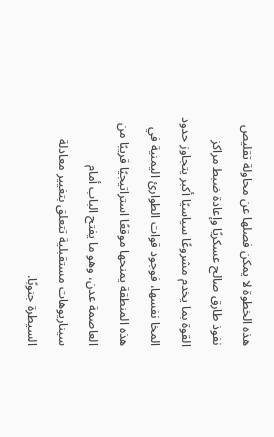هذه الخطوة لا يمكن فصلها عن محاولة تقليص نفوذ طارق صالح عسكريًا وإعادة ضبط مراكز القوة بما يخدم مشروعًا سياسيًا أكبر يتجاوز حدود المخا نفسها، فوجود قوات الطوارئ اليمنية في هذه المنطقة يمنحها موقعًا استراتيجيًا قريبًا من العاصمة عدن، وهو ما يفتح الباب أمام سيناريوهات مستقبلية تتعلق بتغيير معادلة السيطرة جنوبًا.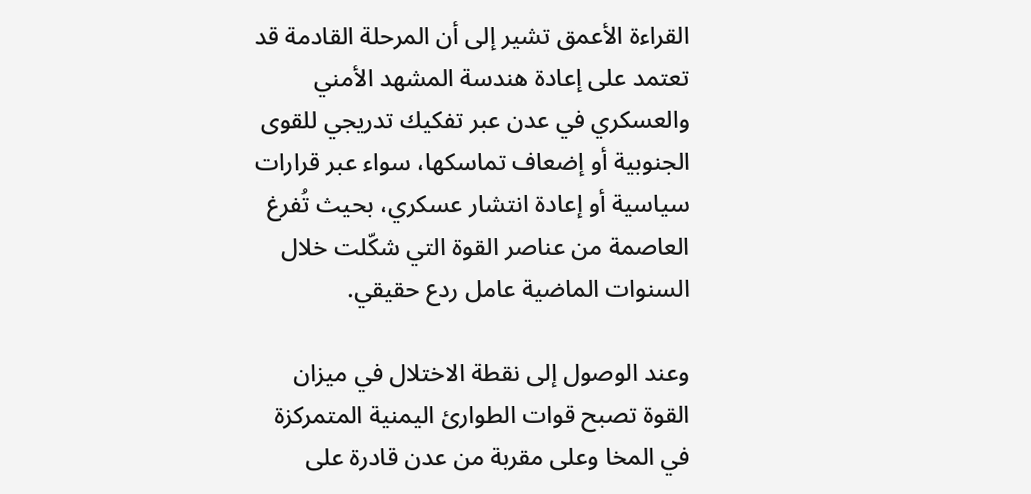القراءة الأعمق تشير إلى أن المرحلة القادمة قد تعتمد على إعادة هندسة المشهد الأمني والعسكري في عدن عبر تفكيك تدريجي للقوى الجنوبية أو إضعاف تماسكها، سواء عبر قرارات سياسية أو إعادة انتشار عسكري، بحيث تُفرغ العاصمة من عناصر القوة التي شكّلت خلال السنوات الماضية عامل ردع حقيقي.

وعند الوصول إلى نقطة الاختلال في ميزان القوة تصبح قوات الطوارئ اليمنية المتمركزة في المخا وعلى مقربة من عدن قادرة على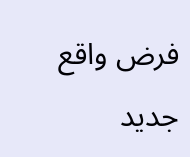فرض واقع جديد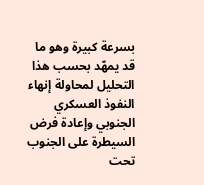بسرعة كبيرة وهو ما قد يمهّد بحسب هذا التحليل لمحاولة إنهاء النفوذ العسكري الجنوبي وإعادة فرض السيطرة على الجنوب تحت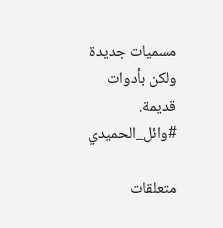مسميات جديدة ولكن بأدوات قديمة.
#وائل_الحميدي

متعلقات